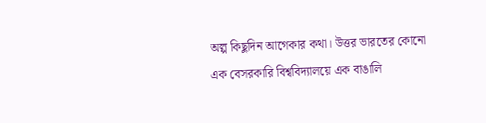অল্প কিছুদিন আগেকার কথা। উত্তর ভারতের কোনো এক বেসরকারি বিশ্ববিদ্যালয়ে এক বাঙালি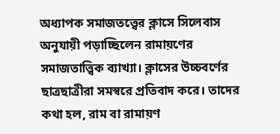অধ্যাপক সমাজতত্ত্বের ক্লাসে সিলেবাস অনুযায়ী পড়াচ্ছিলেন রামায়ণের সমাজতাত্ত্বিক ব্যাখ্যা। ক্লাসের উচ্চবর্ণের ছাত্রছাত্রীরা সমস্বরে প্রতিবাদ করে। তাদের কথা হল, রাম বা রামায়ণ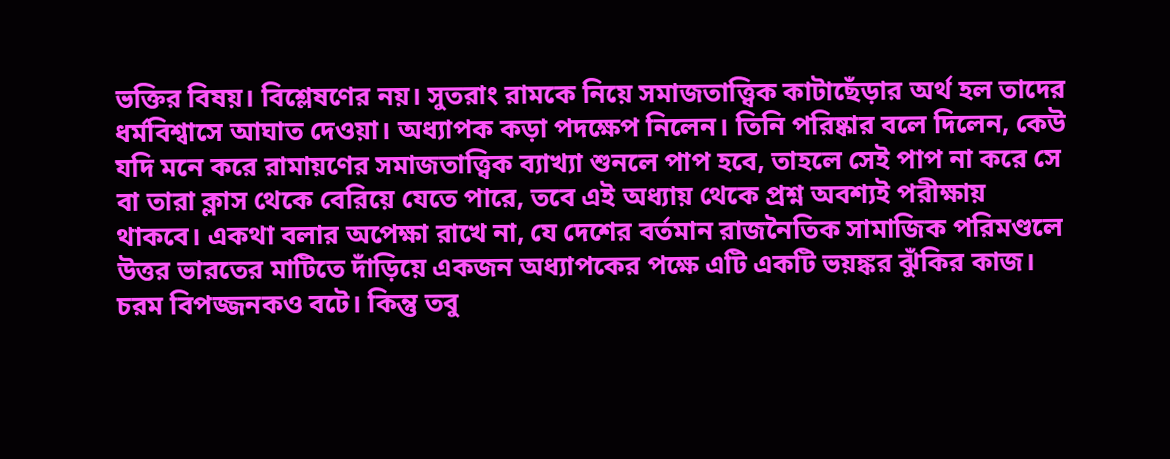ভক্তির বিষয়। বিশ্লেষণের নয়। সুতরাং রামকে নিয়ে সমাজতাত্ত্বিক কাটাছেঁড়ার অর্থ হল তাদের ধর্মবিশ্বাসে আঘাত দেওয়া। অধ্যাপক কড়া পদক্ষেপ নিলেন। তিনি পরিষ্কার বলে দিলেন, কেউ যদি মনে করে রামায়ণের সমাজতাত্ত্বিক ব্যাখ্যা শুনলে পাপ হবে, তাহলে সেই পাপ না করে সে বা তারা ক্লাস থেকে বেরিয়ে যেতে পারে, তবে এই অধ্যায় থেকে প্রশ্ন অবশ্যই পরীক্ষায় থাকবে। একথা বলার অপেক্ষা রাখে না, যে দেশের বর্তমান রাজনৈতিক সামাজিক পরিমণ্ডলে উত্তর ভারতের মাটিতে দাঁড়িয়ে একজন অধ্যাপকের পক্ষে এটি একটি ভয়ঙ্কর ঝুঁকির কাজ। চরম বিপজ্জনকও বটে। কিন্তু তবু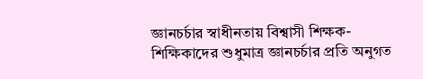জ্ঞানচর্চার স্বাধীনতায় বিশ্বাসী শিক্ষক-শিক্ষিকাদের শুধুমাত্র জ্ঞানচর্চার প্রতি অনুগত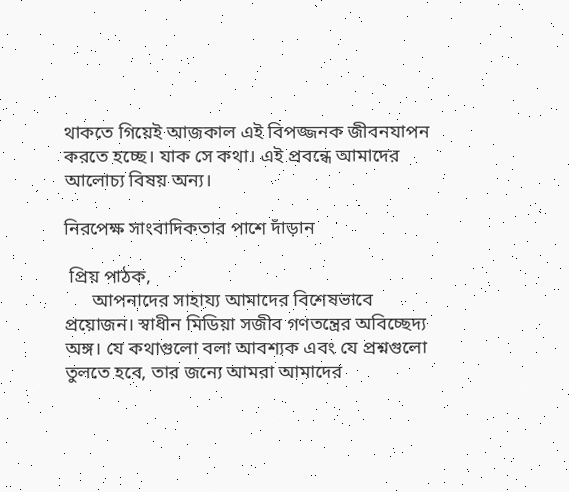থাকতে গিয়েই আজকাল এই বিপজ্জনক জীবনযাপন করতে হচ্ছে। যাক সে কথা। এই প্রবন্ধে আমাদের আলোচ্য বিষয় অন্য।

নিরপেক্ষ সাংবাদিকতার পাশে দাঁড়ান

 প্রিয় পাঠক,
      আপনাদের সাহায্য আমাদের বিশেষভাবে প্রয়োজন। স্বাধীন মিডিয়া সজীব গণতন্ত্রের অবিচ্ছেদ্য অঙ্গ। যে কথাগুলো বলা আবশ্যক এবং যে প্রশ্নগুলো তুলতে হবে, তার জন্যে আমরা আমাদের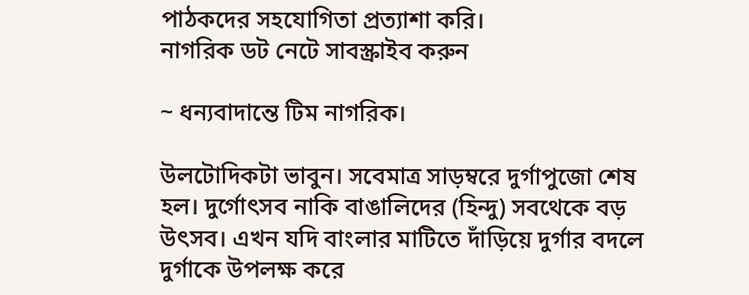পাঠকদের সহযোগিতা প্রত্যাশা করি।
নাগরিক ডট নেটে সাবস্ক্রাইব করুন

~ ধন্যবাদান্তে টিম নাগরিক।

উলটোদিকটা ভাবুন। সবেমাত্র সাড়ম্বরে দুর্গাপুজো শেষ হল। দুর্গোৎসব নাকি বাঙালিদের (হিন্দু) সবথেকে বড় উৎসব। এখন যদি বাংলার মাটিতে দাঁড়িয়ে দুর্গার বদলে দুর্গাকে উপলক্ষ করে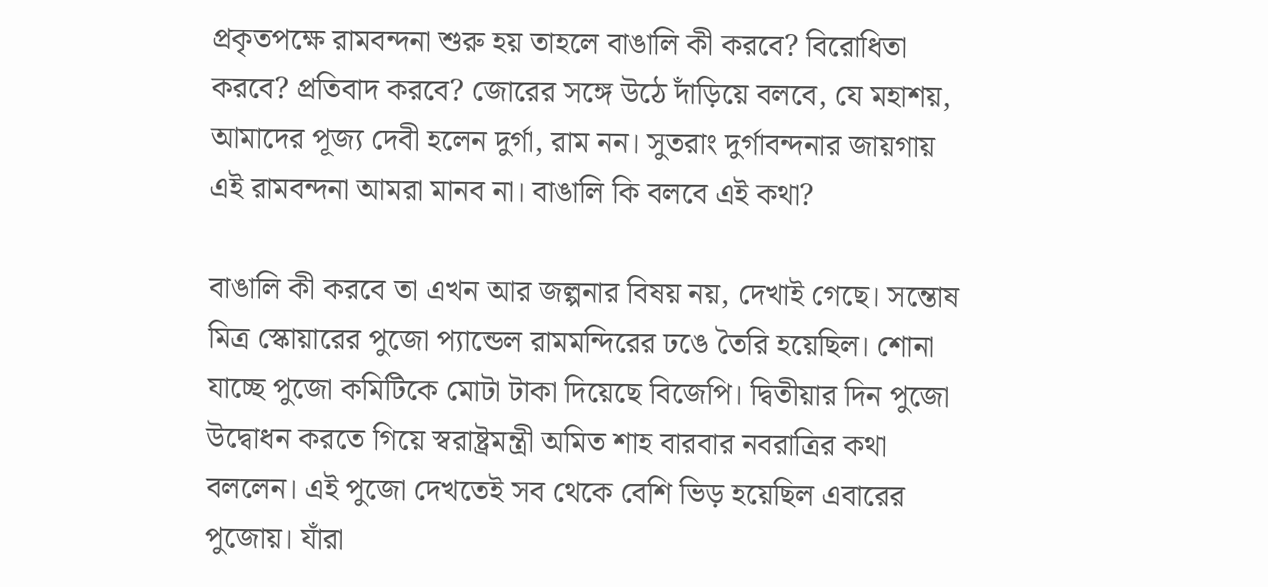প্রকৃতপক্ষে রামবন্দনা শুরু হয় তাহলে বাঙালি কী করবে? বিরোধিতা করবে? প্রতিবাদ করবে? জোরের সঙ্গে উঠে দাঁড়িয়ে বলবে, যে মহাশয়, আমাদের পূজ্য দেবী হলেন দুর্গা, রাম নন। সুতরাং দুর্গাবন্দনার জায়গায় এই রামবন্দনা আমরা মানব না। বাঙালি কি বলবে এই কথা?

বাঙালি কী করবে তা এখন আর জল্পনার বিষয় নয়, দেখাই গেছে। সন্তোষ মিত্র স্কোয়ারের পুজো প্যান্ডেল রামমন্দিরের ঢঙে তৈরি হয়েছিল। শোনা যাচ্ছে পুজো কমিটিকে মোটা টাকা দিয়েছে বিজেপি। দ্বিতীয়ার দিন পুজো উদ্বোধন করতে গিয়ে স্বরাষ্ট্রমন্ত্রী অমিত শাহ বারবার নবরাত্রির কথা বললেন। এই পুজো দেখতেই সব থেকে বেশি ভিড় হয়েছিল এবারের পুজোয়। যাঁরা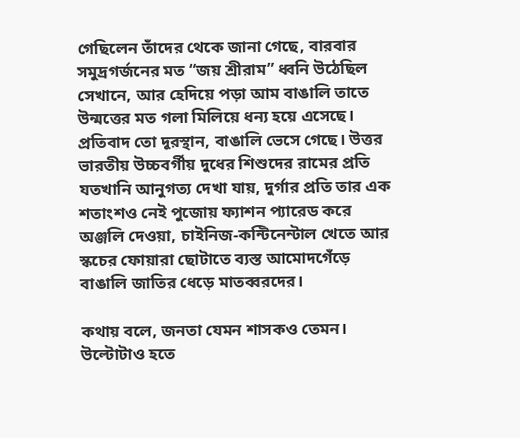গেছিলেন তাঁদের থেকে জানা গেছে, বারবার সমুদ্রগর্জনের মত “জয় শ্রীরাম” ধ্বনি উঠেছিল সেখানে, আর হেদিয়ে পড়া আম বাঙালি তাতে উন্মত্তের মত গলা মিলিয়ে ধন্য হয়ে এসেছে। প্রতিবাদ তো দূরস্থান, বাঙালি ভেসে গেছে। উত্তর ভারতীয় উচ্চবর্গীয় দুধের শিশুদের রামের প্রতি যতখানি আনুগত্য দেখা যায়, দুর্গার প্রতি তার এক শতাংশও নেই পুজোয় ফ্যাশন প্যারেড করে অঞ্জলি দেওয়া, চাইনিজ-কন্টিনেন্টাল খেতে আর স্কচের ফোয়ারা ছোটাতে ব্যস্ত আমোদগেঁড়ে বাঙালি জাতির ধেড়ে মাতব্বরদের।

কথায় বলে, জনতা যেমন শাসকও তেমন। উল্টোটাও হতে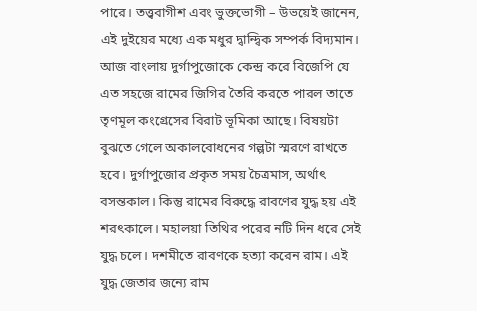পারে। তত্ত্ববাগীশ এবং ভুক্তভোগী – উভয়েই জানেন, এই দুইয়ের মধ্যে এক মধুর দ্বান্দ্বিক সম্পর্ক বিদ্যমান। আজ বাংলায় দুর্গাপুজোকে কেন্দ্র করে বিজেপি যে এত সহজে রামের জিগির তৈরি করতে পারল তাতে তৃণমূল কংগ্রেসের বিরাট ভূমিকা আছে। বিষয়টা বুঝতে গেলে অকালবোধনের গল্পটা স্মরণে রাখতে হবে। দুর্গাপুজোর প্রকৃত সময় চৈত্রমাস, অর্থাৎ বসন্তকাল। কিন্তু রামের বিরুদ্ধে রাবণের যুদ্ধ হয় এই শরৎকালে। মহালয়া তিথির পরের নটি দিন ধরে সেই যুদ্ধ চলে। দশমীতে রাবণকে হত্যা করেন রাম। এই যুদ্ধ জেতার জন্যে রাম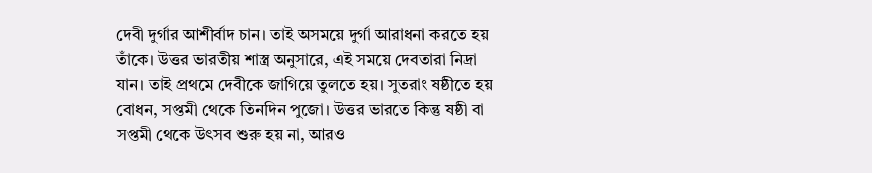দেবী দুর্গার আশীর্বাদ চান। তাই অসময়ে দুর্গা আরাধনা করতে হয় তাঁকে। উত্তর ভারতীয় শাস্ত্র অনুসারে, এই সময়ে দেবতারা নিদ্রা যান। তাই প্রথমে দেবীকে জাগিয়ে তুলতে হয়। সুতরাং ষষ্ঠীতে হয় বোধন, সপ্তমী থেকে তিনদিন পুজো। উত্তর ভারতে কিন্তু ষষ্ঠী বা সপ্তমী থেকে উৎসব শুরু হয় না, আরও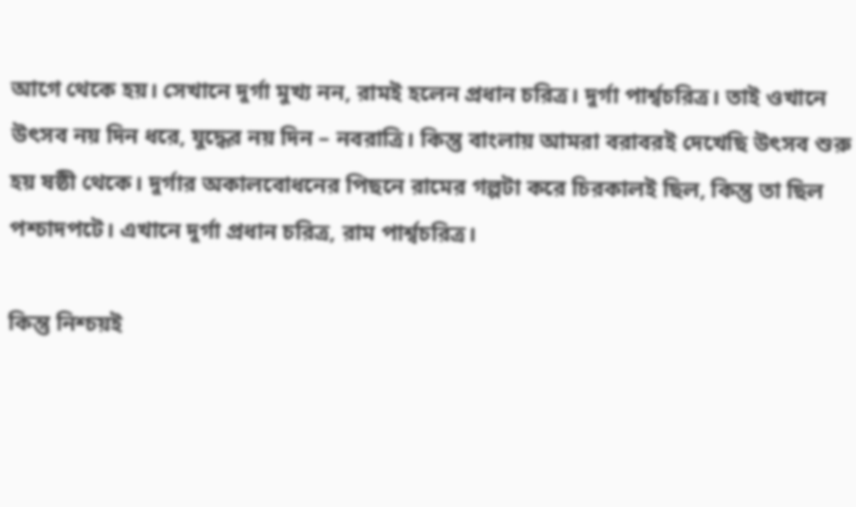আগে থেকে হয়। সেখানে দুর্গা মুখ্য নন, রামই হলেন প্রধান চরিত্র। দুর্গা পার্শ্বচরিত্র। তাই ওখানে উৎসব নয় দিন ধরে, যুদ্ধের নয় দিন – নবরাত্রি। কিন্তু বাংলায় আমরা বরাবরই দেখেছি উৎসব শুরু হয় ষষ্ঠী থেকে। দুর্গার অকালবোধনের পিছনে রামের গল্পটা করে চিরকালই ছিল, কিন্তু তা ছিল পশ্চাদপটে। এখানে দুর্গা প্রধান চরিত্র, রাম পার্শ্বচরিত্র।

কিন্তু নিশ্চয়ই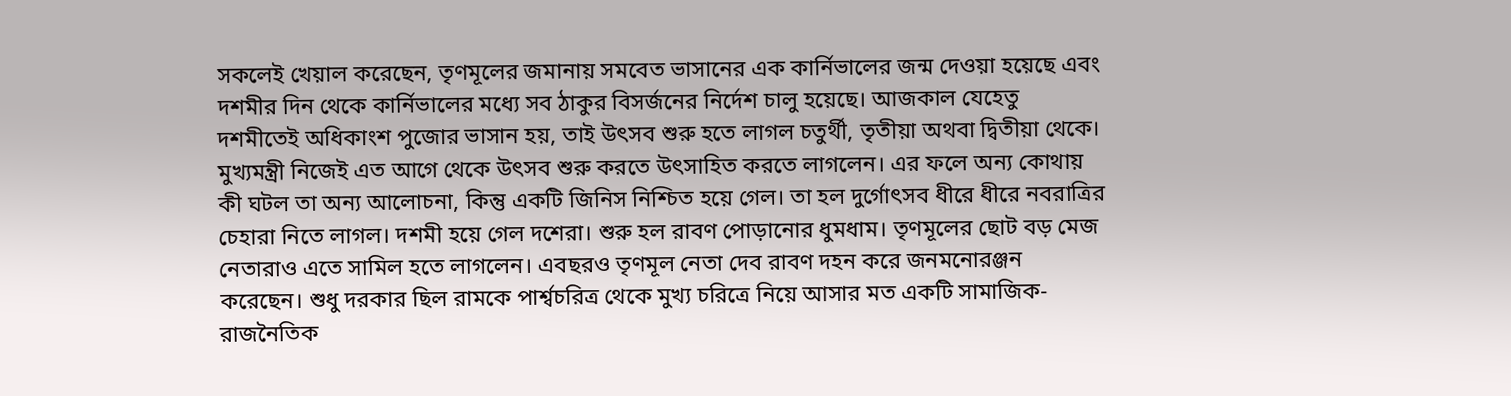সকলেই খেয়াল করেছেন, তৃণমূলের জমানায় সমবেত ভাসানের এক কার্নিভালের জন্ম দেওয়া হয়েছে এবং দশমীর দিন থেকে কার্নিভালের মধ্যে সব ঠাকুর বিসর্জনের নির্দেশ চালু হয়েছে। আজকাল যেহেতু দশমীতেই অধিকাংশ পুজোর ভাসান হয়, তাই উৎসব শুরু হতে লাগল চতুর্থী, তৃতীয়া অথবা দ্বিতীয়া থেকে। মুখ্যমন্ত্রী নিজেই এত আগে থেকে উৎসব শুরু করতে উৎসাহিত করতে লাগলেন। এর ফলে অন্য কোথায় কী ঘটল তা অন্য আলোচনা, কিন্তু একটি জিনিস নিশ্চিত হয়ে গেল। তা হল দুর্গোৎসব ধীরে ধীরে নবরাত্রির চেহারা নিতে লাগল। দশমী হয়ে গেল দশেরা। শুরু হল রাবণ পোড়ানোর ধুমধাম। তৃণমূলের ছোট বড় মেজ নেতারাও এতে সামিল হতে লাগলেন। এবছরও তৃণমূল নেতা দেব রাবণ দহন করে জনমনোরঞ্জন করেছেন। শুধু দরকার ছিল রামকে পার্শ্বচরিত্র থেকে মুখ্য চরিত্রে নিয়ে আসার মত একটি সামাজিক-রাজনৈতিক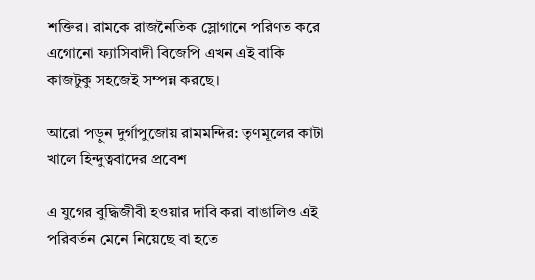শক্তির। রামকে রাজনৈতিক স্লোগানে পরিণত করে এগোনো ফ্যাসিবাদী বিজেপি এখন এই বাকি কাজটুকু সহজেই সম্পন্ন করছে।

আরো পড়ুন দুর্গাপুজোয় রামমন্দির: তৃণমূলের কাটা খালে হিন্দুত্ববাদের প্রবেশ

এ যুগের বুদ্ধিজীবী হওয়ার দাবি করা বাঙালিও এই পরিবর্তন মেনে নিয়েছে বা হতে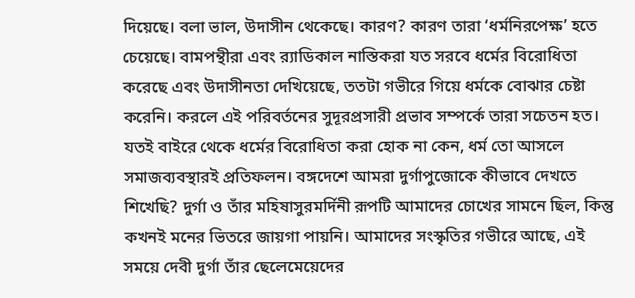দিয়েছে। বলা ভাল, উদাসীন থেকেছে। কারণ? কারণ তারা ‘ধর্মনিরপেক্ষ’ হতে চেয়েছে। বামপন্থীরা এবং র‍্যাডিকাল নাস্তিকরা যত সরবে ধর্মের বিরোধিতা করেছে এবং উদাসীনতা দেখিয়েছে, ততটা গভীরে গিয়ে ধর্মকে বোঝার চেষ্টা করেনি। করলে এই পরিবর্তনের সুদূরপ্রসারী প্রভাব সম্পর্কে তারা সচেতন হত। যতই বাইরে থেকে ধর্মের বিরোধিতা করা হোক না কেন, ধর্ম তো আসলে সমাজব্যবস্থারই প্রতিফলন। বঙ্গদেশে আমরা দুর্গাপুজোকে কীভাবে দেখতে শিখেছি? দুর্গা ও তাঁর মহিষাসুরমর্দিনী রূপটি আমাদের চোখের সামনে ছিল, কিন্তু কখনই মনের ভিতরে জায়গা পায়নি। আমাদের সংস্কৃতির গভীরে আছে, এই সময়ে দেবী দুর্গা তাঁর ছেলেমেয়েদের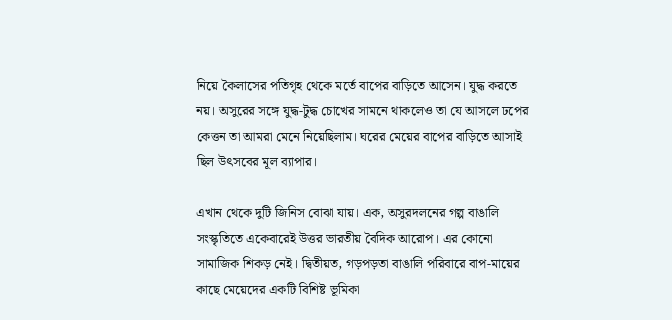নিয়ে কৈলাসের পতিগৃহ থেকে মর্তে বাপের বাড়িতে আসেন। যুদ্ধ করতে নয়। অসুরের সঙ্গে যুদ্ধ-টুদ্ধ চোখের সামনে থাকলেও তা যে আসলে ঢপের কেত্তন তা আমরা মেনে নিয়েছিলাম। ঘরের মেয়ের বাপের বাড়িতে আসাই ছিল উৎসবের মূল ব্যাপার।

এখান থেকে দুটি জিনিস বোঝা যায়। এক, অসুরদলনের গল্প বাঙালি সংস্কৃতিতে একেবারেই উত্তর ভারতীয় বৈদিক আরোপ। এর কোনো সামাজিক শিকড় নেই। দ্বিতীয়ত, গড়পড়তা বাঙালি পরিবারে বাপ-মায়ের কাছে মেয়েদের একটি বিশিষ্ট ভূমিকা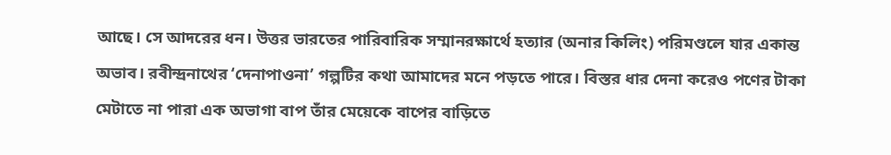আছে। সে আদরের ধন। উত্তর ভারতের পারিবারিক সম্মানরক্ষার্থে হত্যার (অনার কিলিং) পরিমণ্ডলে যার একান্ত অভাব। রবীন্দ্রনাথের ‘দেনাপাওনা’ গল্পটির কথা আমাদের মনে পড়তে পারে। বিস্তর ধার দেনা করেও পণের টাকা মেটাতে না পারা এক অভাগা বাপ তাঁর মেয়েকে বাপের বাড়িতে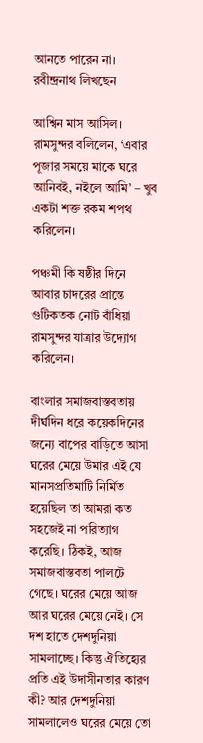আনতে পারেন না। রবীন্দ্রনাথ লিখছেন

আশ্বিন মাস আসিল। রামসুন্দর বলিলেন, ‘এবার পূজার সময়ে মাকে ঘরে আনিবই, নইলে আমি’ – খুব একটা শক্ত রকম শপথ করিলেন।

পঞ্চমী কি ষষ্ঠীর দিনে আবার চাদরের প্রান্তে গুটিকতক নোট বাঁধিয়া রামসুন্দর যাত্রার উদ্যোগ করিলেন।

বাংলার সমাজবাস্তবতায় দীর্ঘদিন ধরে কয়েকদিনের জন্যে বাপের বাড়িতে আসা ঘরের মেয়ে উমার এই যে মানসপ্রতিমাটি নির্মিত হয়েছিল তা আমরা কত সহজেই না পরিত্যাগ করেছি। ঠিকই, আজ সমাজবাস্তবতা পালটে গেছে। ঘরের মেয়ে আজ আর ঘরের মেয়ে নেই। সে দশ হাতে দেশদুনিয়া সামলাচ্ছে। কিন্তু ঐতিহ্যের প্রতি এই উদাসীনতার কারণ কী? আর দেশদুনিয়া সামলালেও ঘরের মেয়ে তো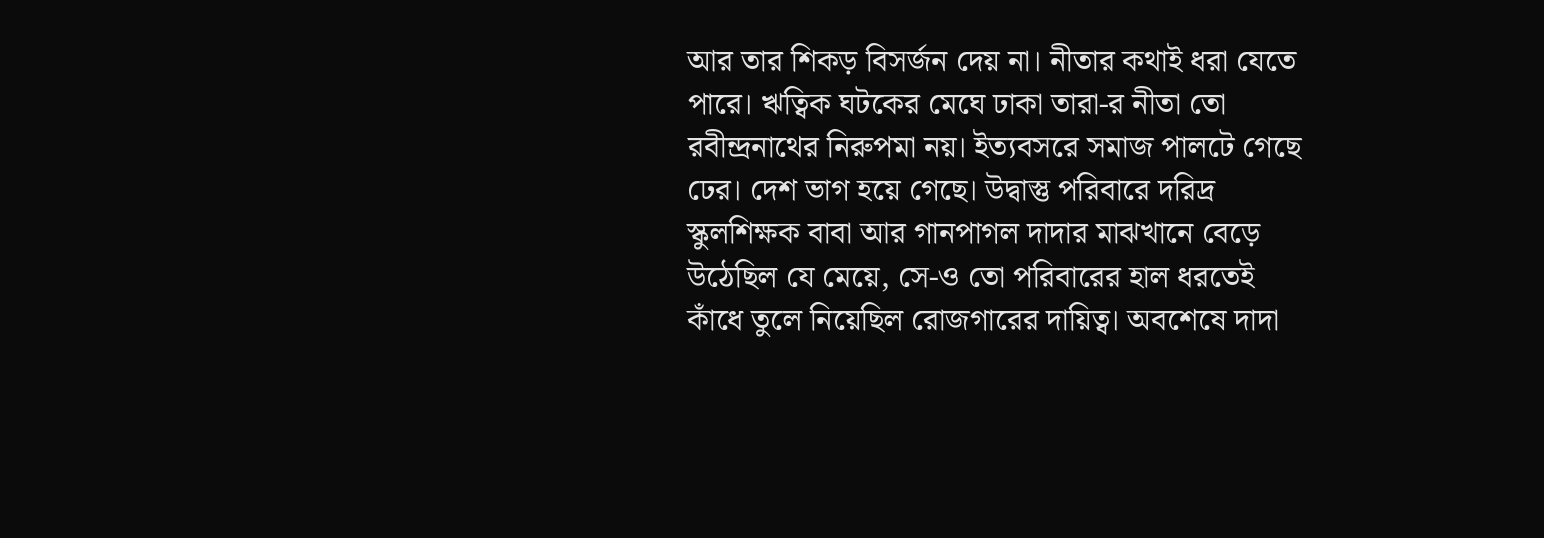আর তার শিকড় বিসর্জন দেয় না। নীতার কথাই ধরা যেতে পারে। ঋত্বিক ঘটকের মেঘে ঢাকা তারা-র নীতা তো রবীন্দ্রনাথের নিরুপমা নয়। ইত্যবসরে সমাজ পালটে গেছে ঢের। দেশ ভাগ হয়ে গেছে। উদ্বাস্তু পরিবারে দরিদ্র স্কুলশিক্ষক বাবা আর গানপাগল দাদার মাঝখানে বেড়ে উঠেছিল যে মেয়ে, সে-ও তো পরিবারের হাল ধরতেই কাঁধে তুলে নিয়েছিল রোজগারের দায়িত্ব। অবশেষে দাদা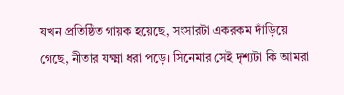যখন প্রতিষ্ঠিত গায়ক হয়েছে, সংসারটা একরকম দাঁড়িয়ে গেছে, নীতার যক্ষ্মা ধরা পড়ে। সিনেমার সেই দৃশ্যটা কি আমরা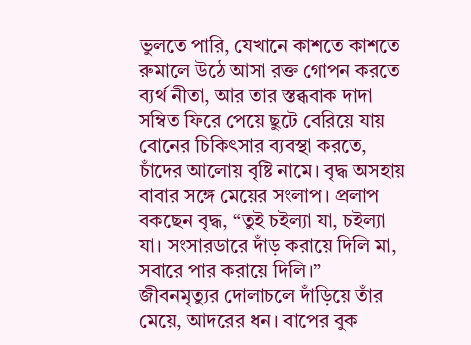ভুলতে পারি, যেখানে কাশতে কাশতে রুমালে উঠে আসা রক্ত গোপন করতে ব্যর্থ নীতা, আর তার স্তব্ধবাক দাদা সম্বিত ফিরে পেয়ে ছুটে বেরিয়ে যায় বোনের চিকিৎসার ব্যবস্থা করতে, চাঁদের আলোয় বৃষ্টি নামে। বৃদ্ধ অসহায় বাবার সঙ্গে মেয়ের সংলাপ। প্রলাপ বকছেন বৃদ্ধ, “তুই চইল্যা যা, চইল্যা যা। সংসারডারে দাঁড় করায়ে দিলি মা, সবারে পার করায়ে দিলি।” জীবনমৃত্যুর দোলাচলে দাঁড়িয়ে তাঁর মেয়ে, আদরের ধন। বাপের বুক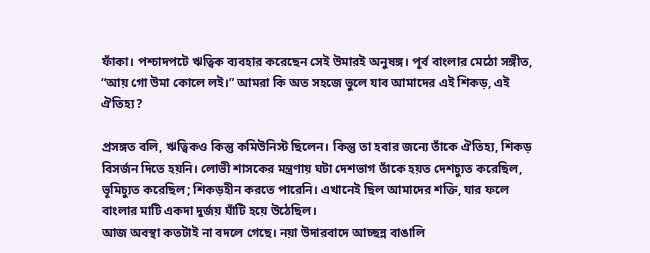ফাঁকা। পশ্চাদপটে ঋত্বিক ব্যবহার করেছেন সেই উমারই অনুষঙ্গ। পূর্ব বাংলার মেঠো সঙ্গীত, “আয় গো উমা কোলে লই।” আমরা কি অত সহজে ভুলে যাব আমাদের এই শিকড়, এই ঐতিহ্য?

প্রসঙ্গত বলি, ঋত্বিকও কিন্তু কমিউনিস্ট ছিলেন। কিন্তু তা হবার জন্যে তাঁকে ঐতিহ্য, শিকড় বিসর্জন দিতে হয়নি। লোভী শাসকের মন্ত্রণায় ঘটা দেশভাগ তাঁকে হয়ত দেশচ্যুত করেছিল, ভূমিচ্যুত করেছিল; শিকড়হীন করতে পারেনি। এখানেই ছিল আমাদের শক্তি, যার ফলে বাংলার মাটি একদা দুর্জয় ঘাঁটি হয়ে উঠেছিল।
আজ অবস্থা কতটাই না বদলে গেছে। নয়া উদারবাদে আচ্ছন্ন বাঙালি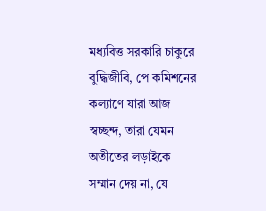মধ্যবিত্ত সরকারি চাকুরে বুদ্ধিজীবি, পে কমিশনের কল্যাণে যারা আজ স্বচ্ছন্দ, তারা যেমন অতীতের লড়াইকে সম্মান দেয় না, যে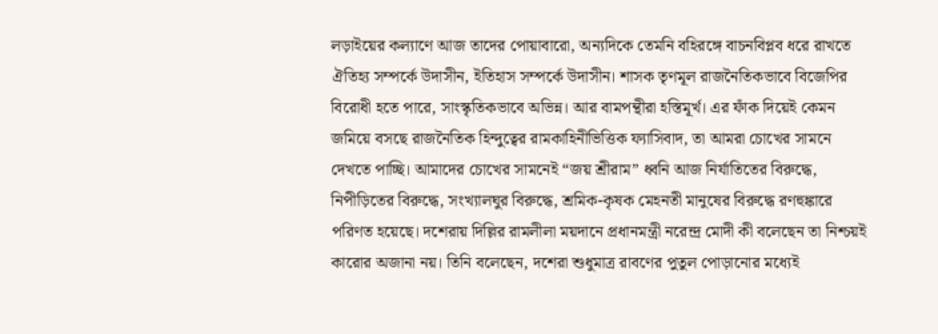লড়াইয়ের কল্যাণে আজ তাদের পোয়াবারো, অন্যদিকে তেমনি বহিরঙ্গে বাচনবিপ্লব ধরে রাখতে ঐতিহ্য সম্পর্কে উদাসীন, ইতিহাস সম্পর্কে উদাসীন। শাসক তৃণমূল রাজনৈতিকভাবে বিজেপির বিরোধী হতে পারে, সাংস্কৃতিকভাবে অভিন্ন। আর বামপন্থীরা হস্তিমূর্খ। এর ফাঁক দিয়েই কেমন জমিয়ে বসছে রাজনৈতিক হিন্দুত্বের রামকাহিনীভিত্তিক ফ্যাসিবাদ, তা আমরা চোখের সামনে দেখতে পাচ্ছি। আমাদের চোখের সামনেই “জয় শ্রীরাম” ধ্বনি আজ নির্যাতিতের বিরুদ্ধে, নিপীড়িতের বিরুদ্ধে, সংখ্যালঘুর বিরুদ্ধে, শ্রমিক-কৃষক মেহনতী মানুষের বিরুদ্ধে রণহুঙ্কারে পরিণত হয়েছে। দশেরায় দিল্লির রামলীলা ময়দানে প্রধানমন্ত্রী নরেন্দ্র মোদী কী বলেছেন তা নিশ্চয়ই কারোর অজানা নয়। তিনি বলেছেন, দশেরা শুধুমাত্র রাবণের পুতুল পোড়ানোর মধ্যেই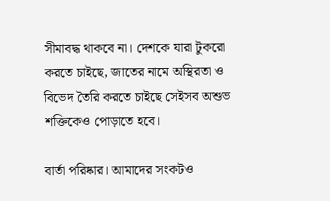সীমাবদ্ধ থাকবে না। দেশকে যারা টুকরো করতে চাইছে, জাতের নামে অস্থিরতা ও বিভেদ তৈরি করতে চাইছে সেইসব অশুভ শক্তিকেও পোড়াতে হবে।

বার্তা পরিষ্কার। আমাদের সংকটও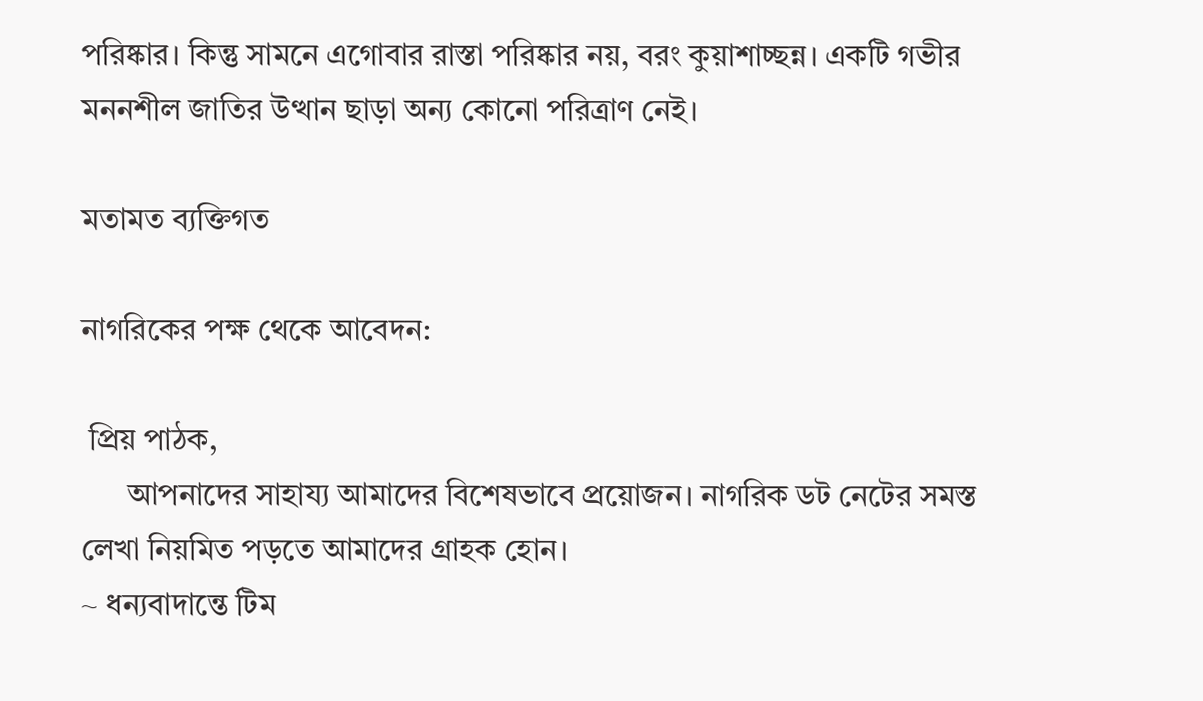পরিষ্কার। কিন্তু সামনে এগোবার রাস্তা পরিষ্কার নয়, বরং কুয়াশাচ্ছন্ন। একটি গভীর মননশীল জাতির উত্থান ছাড়া অন্য কোনো পরিত্রাণ নেই।

মতামত ব্যক্তিগত

নাগরিকের পক্ষ থেকে আবেদন:

 প্রিয় পাঠক,
      আপনাদের সাহায্য আমাদের বিশেষভাবে প্রয়োজন। নাগরিক ডট নেটের সমস্ত লেখা নিয়মিত পড়তে আমাদের গ্রাহক হোন।
~ ধন্যবাদান্তে টিম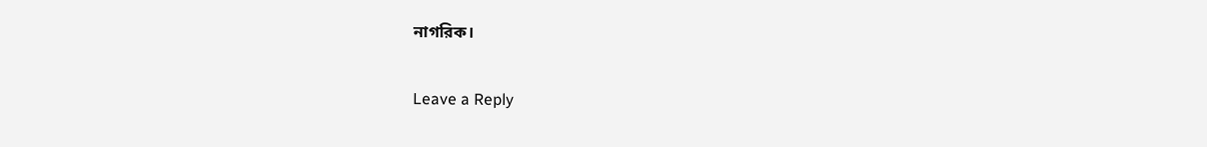নাগরিক।

Leave a Reply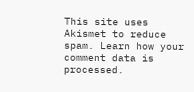This site uses Akismet to reduce spam. Learn how your comment data is processed.